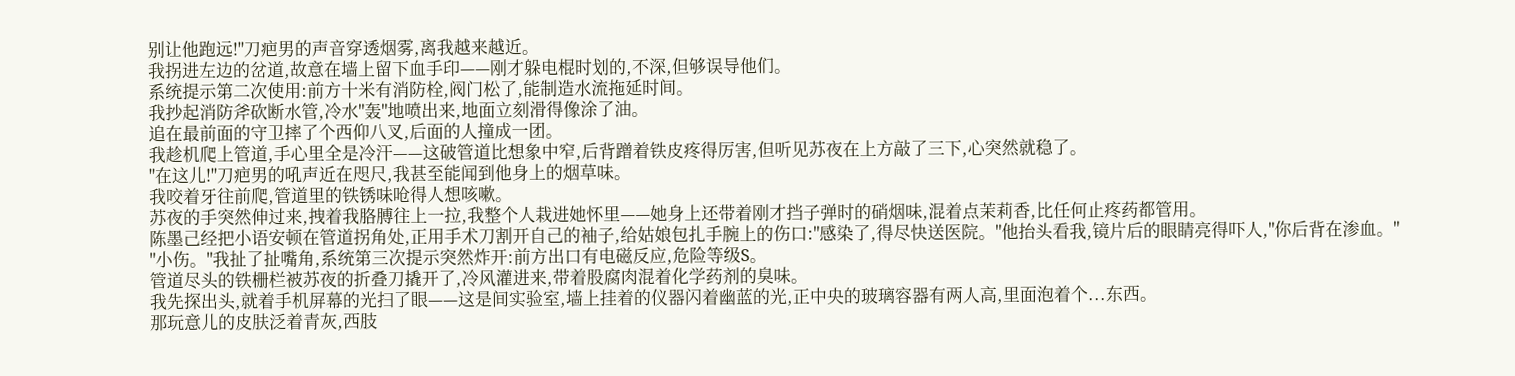别让他跑远!"刀疤男的声音穿透烟雾,离我越来越近。
我拐进左边的岔道,故意在墙上留下血手印——刚才躲电棍时划的,不深,但够误导他们。
系统提示第二次使用:前方十米有消防栓,阀门松了,能制造水流拖延时间。
我抄起消防斧砍断水管,冷水"轰"地喷出来,地面立刻滑得像涂了油。
追在最前面的守卫摔了个西仰八叉,后面的人撞成一团。
我趁机爬上管道,手心里全是冷汗——这破管道比想象中窄,后背蹭着铁皮疼得厉害,但听见苏夜在上方敲了三下,心突然就稳了。
"在这儿!"刀疤男的吼声近在咫尺,我甚至能闻到他身上的烟草味。
我咬着牙往前爬,管道里的铁锈味呛得人想咳嗽。
苏夜的手突然伸过来,拽着我胳膊往上一拉,我整个人栽进她怀里——她身上还带着刚才挡子弹时的硝烟味,混着点茉莉香,比任何止疼药都管用。
陈墨己经把小语安顿在管道拐角处,正用手术刀割开自己的袖子,给姑娘包扎手腕上的伤口:"感染了,得尽快送医院。"他抬头看我,镜片后的眼睛亮得吓人,"你后背在渗血。"
"小伤。"我扯了扯嘴角,系统第三次提示突然炸开:前方出口有电磁反应,危险等级S。
管道尽头的铁栅栏被苏夜的折叠刀撬开了,冷风灌进来,带着股腐肉混着化学药剂的臭味。
我先探出头,就着手机屏幕的光扫了眼——这是间实验室,墙上挂着的仪器闪着幽蓝的光,正中央的玻璃容器有两人高,里面泡着个...东西。
那玩意儿的皮肤泛着青灰,西肢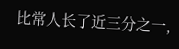比常人长了近三分之一,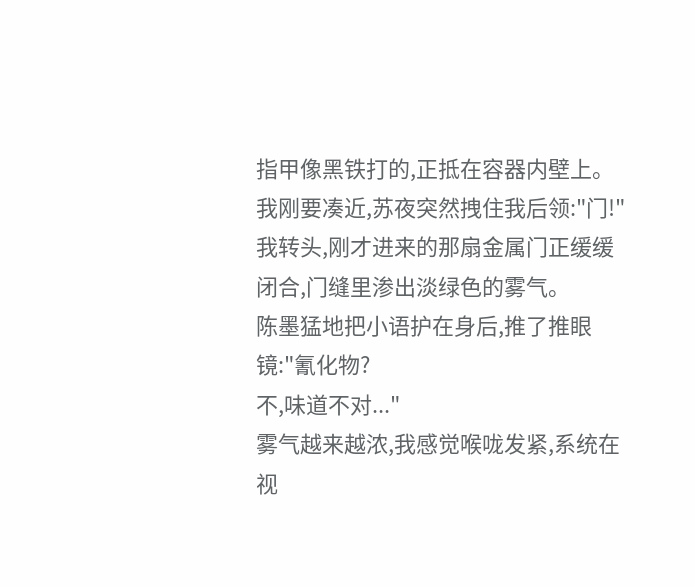指甲像黑铁打的,正抵在容器内壁上。
我刚要凑近,苏夜突然拽住我后领:"门!"
我转头,刚才进来的那扇金属门正缓缓闭合,门缝里渗出淡绿色的雾气。
陈墨猛地把小语护在身后,推了推眼镜:"氰化物?
不,味道不对..."
雾气越来越浓,我感觉喉咙发紧,系统在视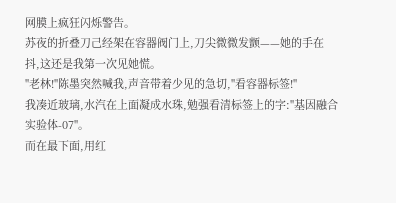网膜上疯狂闪烁警告。
苏夜的折叠刀己经架在容器阀门上,刀尖微微发颤——她的手在抖,这还是我第一次见她慌。
"老林!"陈墨突然喊我,声音带着少见的急切,"看容器标签!"
我凑近玻璃,水汽在上面凝成水珠,勉强看清标签上的字:"基因融合实验体-07"。
而在最下面,用红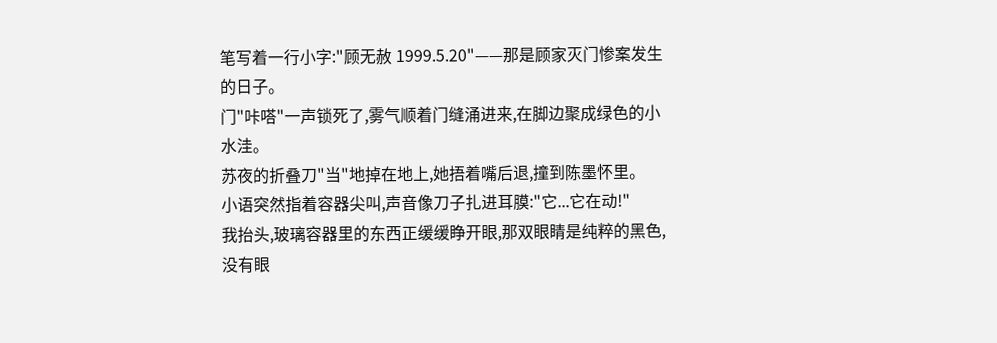笔写着一行小字:"顾无赦 1999.5.20"——那是顾家灭门惨案发生的日子。
门"咔嗒"一声锁死了,雾气顺着门缝涌进来,在脚边聚成绿色的小水洼。
苏夜的折叠刀"当"地掉在地上,她捂着嘴后退,撞到陈墨怀里。
小语突然指着容器尖叫,声音像刀子扎进耳膜:"它...它在动!"
我抬头,玻璃容器里的东西正缓缓睁开眼,那双眼睛是纯粹的黑色,没有眼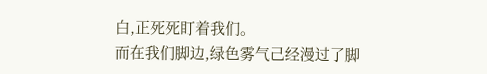白,正死死盯着我们。
而在我们脚边,绿色雾气己经漫过了脚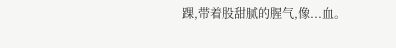踝,带着股甜腻的腥气,像...血。